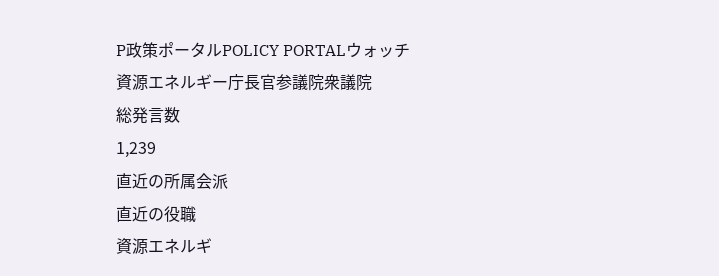P政策ポータルPOLICY PORTALウォッチ
資源エネルギー庁長官参議院衆議院
総発言数
1,239
直近の所属会派
直近の役職
資源エネルギ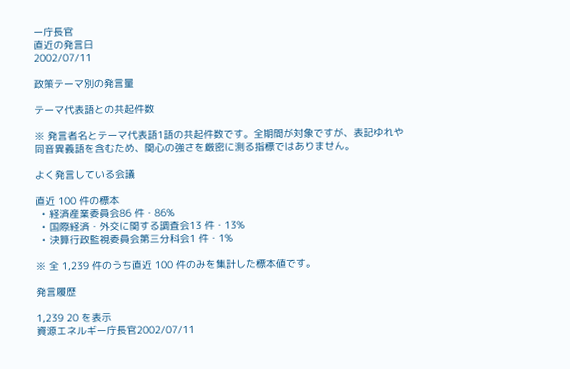ー庁長官
直近の発言日
2002/07/11

政策テーマ別の発言量

テーマ代表語との共起件数

※ 発言者名とテーマ代表語1語の共起件数です。全期間が対象ですが、表記ゆれや 同音異義語を含むため、関心の強さを厳密に測る指標ではありません。

よく発言している会議

直近 100 件の標本
  • 経済産業委員会86 件・86%
  • 国際経済・外交に関する調査会13 件・13%
  • 決算行政監視委員会第三分科会1 件・1%

※ 全 1,239 件のうち直近 100 件のみを集計した標本値です。

発言履歴

1,239 20 を表示
資源エネルギー庁長官2002/07/11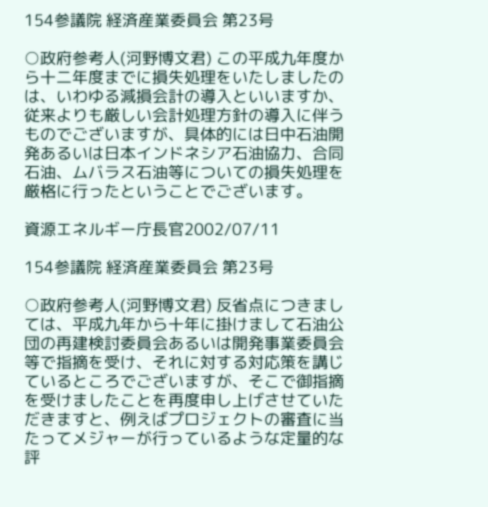154参議院 経済産業委員会 第23号

○政府参考人(河野博文君) この平成九年度から十二年度までに損失処理をいたしましたのは、いわゆる減損会計の導入といいますか、従来よりも厳しい会計処理方針の導入に伴うものでございますが、具体的には日中石油開発あるいは日本インドネシア石油協力、合同石油、ムバラス石油等についての損失処理を厳格に行ったということでございます。

資源エネルギー庁長官2002/07/11

154参議院 経済産業委員会 第23号

○政府参考人(河野博文君) 反省点につきましては、平成九年から十年に掛けまして石油公団の再建検討委員会あるいは開発事業委員会等で指摘を受け、それに対する対応策を講じているところでございますが、そこで御指摘を受けましたことを再度申し上げさせていただきますと、例えばプロジェクトの審査に当たってメジャーが行っているような定量的な評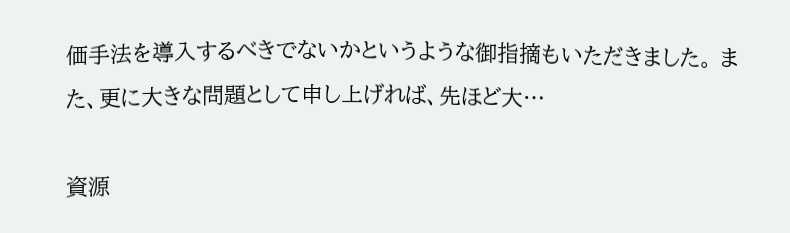価手法を導入するべきでないかというような御指摘もいただきました。 また、更に大きな問題として申し上げれば、先ほど大…

資源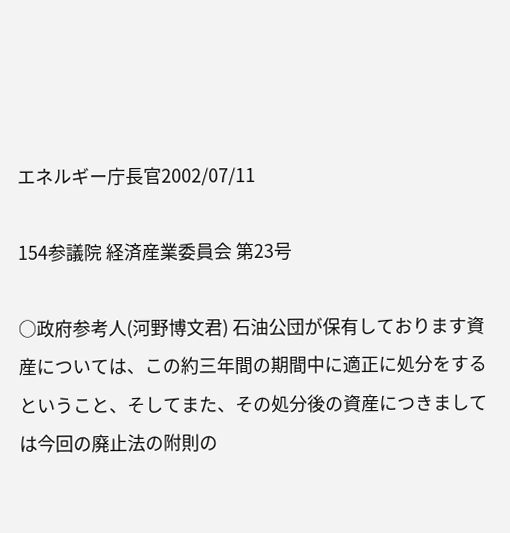エネルギー庁長官2002/07/11

154参議院 経済産業委員会 第23号

○政府参考人(河野博文君) 石油公団が保有しております資産については、この約三年間の期間中に適正に処分をするということ、そしてまた、その処分後の資産につきましては今回の廃止法の附則の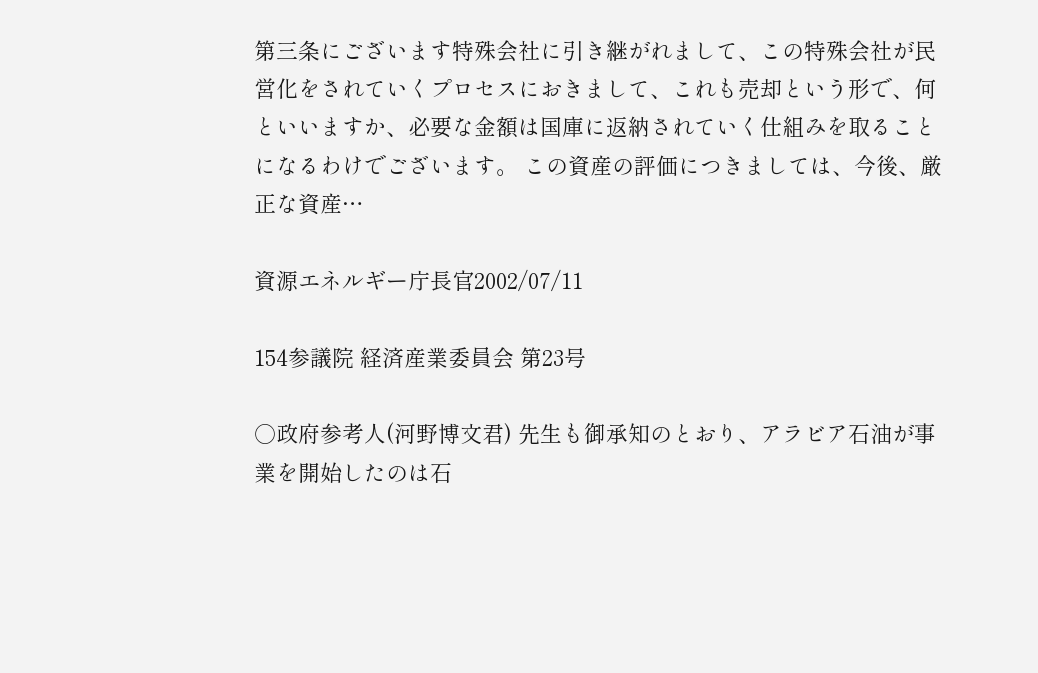第三条にございます特殊会社に引き継がれまして、この特殊会社が民営化をされていくプロセスにおきまして、これも売却という形で、何といいますか、必要な金額は国庫に返納されていく仕組みを取ることになるわけでございます。 この資産の評価につきましては、今後、厳正な資産…

資源エネルギー庁長官2002/07/11

154参議院 経済産業委員会 第23号

○政府参考人(河野博文君) 先生も御承知のとおり、アラビア石油が事業を開始したのは石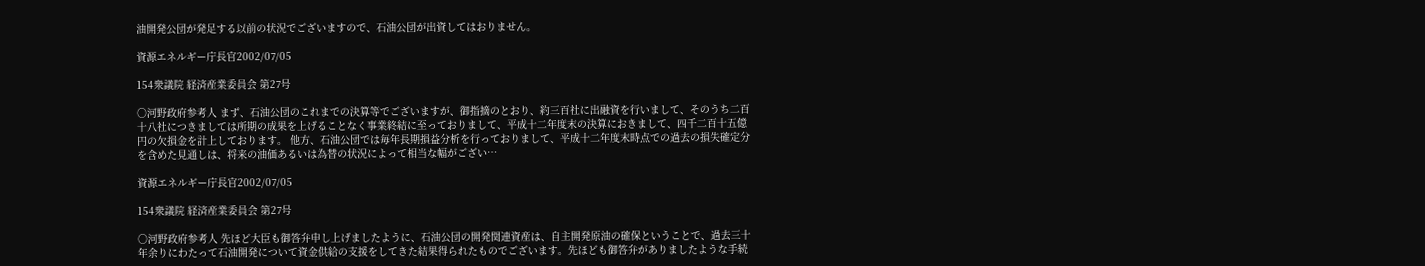油開発公団が発足する以前の状況でございますので、石油公団が出資してはおりません。

資源エネルギー庁長官2002/07/05

154衆議院 経済産業委員会 第27号

○河野政府参考人 まず、石油公団のこれまでの決算等でございますが、御指摘のとおり、約三百社に出融資を行いまして、そのうち二百十八社につきましては所期の成果を上げることなく事業終結に至っておりまして、平成十二年度末の決算におきまして、四千二百十五億円の欠損金を計上しております。 他方、石油公団では毎年長期損益分析を行っておりまして、平成十二年度末時点での過去の損失確定分を含めた見通しは、将来の油価あるいは為替の状況によって相当な幅がござい…

資源エネルギー庁長官2002/07/05

154衆議院 経済産業委員会 第27号

○河野政府参考人 先ほど大臣も御答弁申し上げましたように、石油公団の開発関連資産は、自主開発原油の確保ということで、過去三十年余りにわたって石油開発について資金供給の支援をしてきた結果得られたものでございます。先ほども御答弁がありましたような手続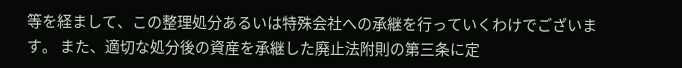等を経まして、この整理処分あるいは特殊会社への承継を行っていくわけでございます。 また、適切な処分後の資産を承継した廃止法附則の第三条に定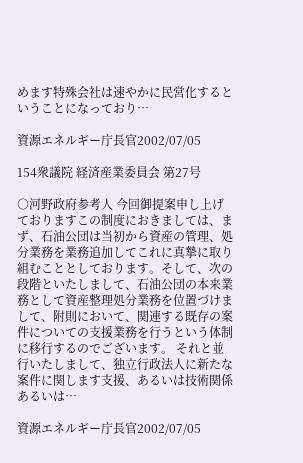めます特殊会社は速やかに民営化するということになっており…

資源エネルギー庁長官2002/07/05

154衆議院 経済産業委員会 第27号

○河野政府参考人 今回御提案申し上げておりますこの制度におきましては、まず、石油公団は当初から資産の管理、処分業務を業務追加してこれに真摯に取り組むこととしております。そして、次の段階といたしまして、石油公団の本来業務として資産整理処分業務を位置づけまして、附則において、関連する既存の案件についての支援業務を行うという体制に移行するのでございます。 それと並行いたしまして、独立行政法人に新たな案件に関します支援、あるいは技術関係あるいは…

資源エネルギー庁長官2002/07/05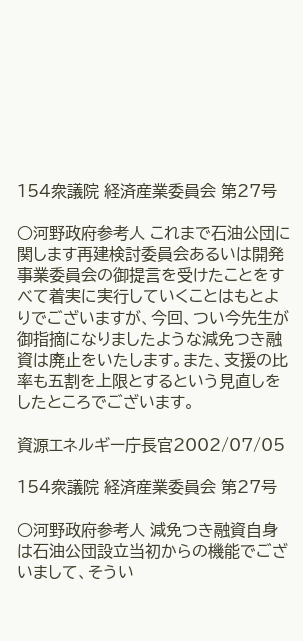154衆議院 経済産業委員会 第27号

○河野政府参考人 これまで石油公団に関します再建検討委員会あるいは開発事業委員会の御提言を受けたことをすべて着実に実行していくことはもとよりでございますが、今回、つい今先生が御指摘になりましたような減免つき融資は廃止をいたします。また、支援の比率も五割を上限とするという見直しをしたところでございます。

資源エネルギー庁長官2002/07/05

154衆議院 経済産業委員会 第27号

○河野政府参考人 減免つき融資自身は石油公団設立当初からの機能でございまして、そうい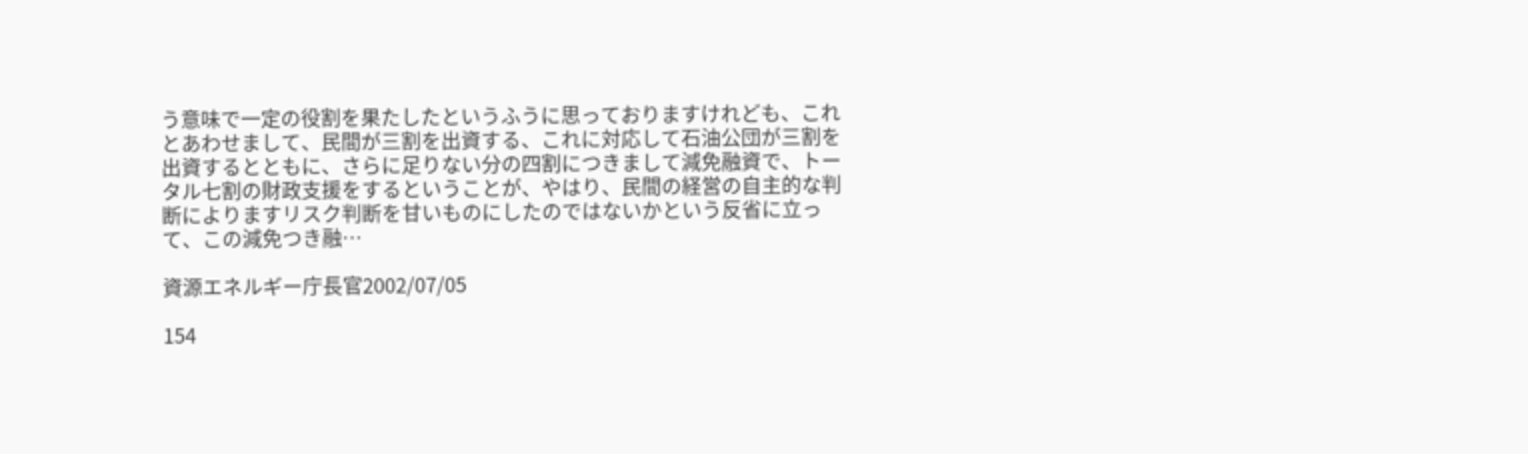う意味で一定の役割を果たしたというふうに思っておりますけれども、これとあわせまして、民間が三割を出資する、これに対応して石油公団が三割を出資するとともに、さらに足りない分の四割につきまして減免融資で、トータル七割の財政支援をするということが、やはり、民間の経営の自主的な判断によりますリスク判断を甘いものにしたのではないかという反省に立って、この減免つき融…

資源エネルギー庁長官2002/07/05

154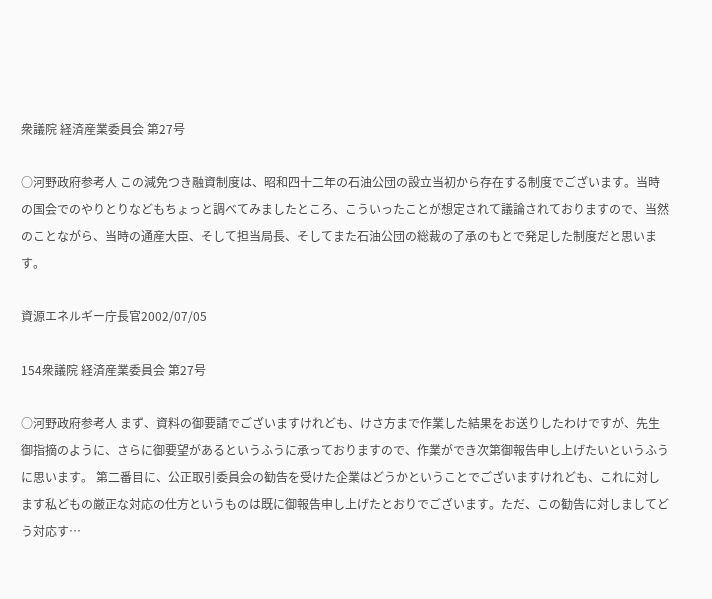衆議院 経済産業委員会 第27号

○河野政府参考人 この減免つき融資制度は、昭和四十二年の石油公団の設立当初から存在する制度でございます。当時の国会でのやりとりなどもちょっと調べてみましたところ、こういったことが想定されて議論されておりますので、当然のことながら、当時の通産大臣、そして担当局長、そしてまた石油公団の総裁の了承のもとで発足した制度だと思います。

資源エネルギー庁長官2002/07/05

154衆議院 経済産業委員会 第27号

○河野政府参考人 まず、資料の御要請でございますけれども、けさ方まで作業した結果をお送りしたわけですが、先生御指摘のように、さらに御要望があるというふうに承っておりますので、作業ができ次第御報告申し上げたいというふうに思います。 第二番目に、公正取引委員会の勧告を受けた企業はどうかということでございますけれども、これに対します私どもの厳正な対応の仕方というものは既に御報告申し上げたとおりでございます。ただ、この勧告に対しましてどう対応す…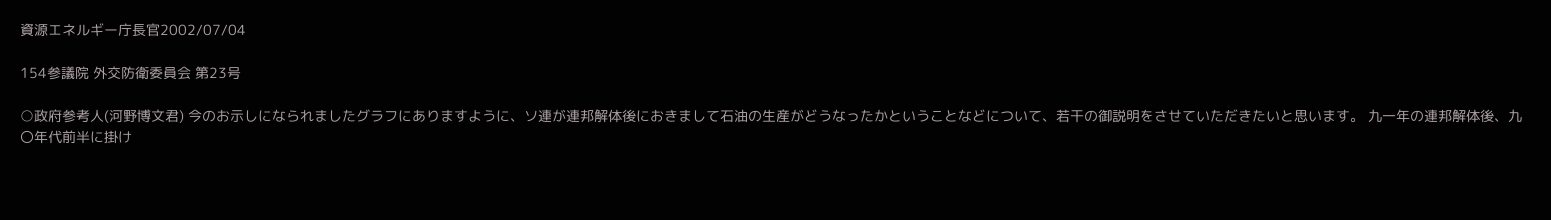資源エネルギー庁長官2002/07/04

154参議院 外交防衛委員会 第23号

○政府参考人(河野博文君) 今のお示しになられましたグラフにありますように、ソ連が連邦解体後におきまして石油の生産がどうなったかということなどについて、若干の御説明をさせていただきたいと思います。 九一年の連邦解体後、九〇年代前半に掛け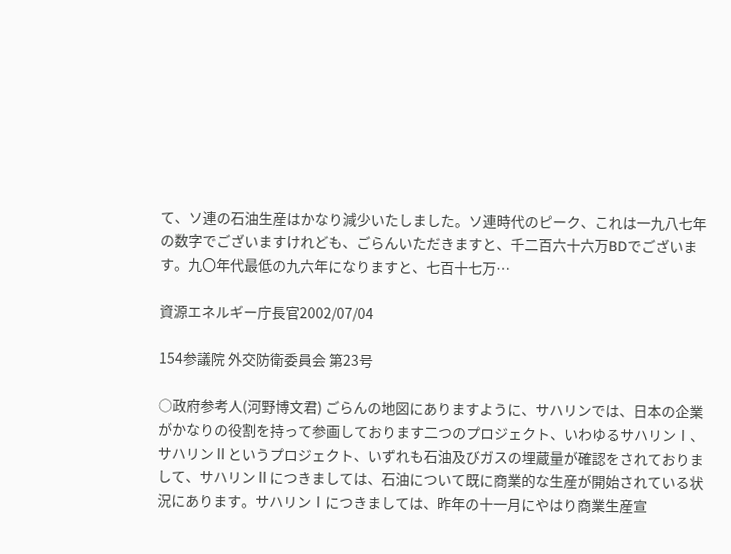て、ソ連の石油生産はかなり減少いたしました。ソ連時代のピーク、これは一九八七年の数字でございますけれども、ごらんいただきますと、千二百六十六万BDでございます。九〇年代最低の九六年になりますと、七百十七万…

資源エネルギー庁長官2002/07/04

154参議院 外交防衛委員会 第23号

○政府参考人(河野博文君) ごらんの地図にありますように、サハリンでは、日本の企業がかなりの役割を持って参画しております二つのプロジェクト、いわゆるサハリンⅠ、サハリンⅡというプロジェクト、いずれも石油及びガスの埋蔵量が確認をされておりまして、サハリンⅡにつきましては、石油について既に商業的な生産が開始されている状況にあります。サハリンⅠにつきましては、昨年の十一月にやはり商業生産宣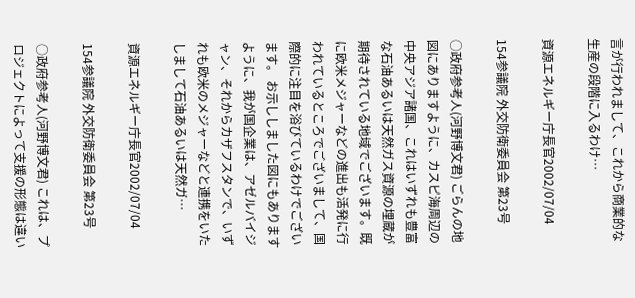言が行われまして、これから商業的な生産の段階に入るわけ…

資源エネルギー庁長官2002/07/04

154参議院 外交防衛委員会 第23号

○政府参考人(河野博文君) ごらんの地図にありますように、カスピ海周辺の中央アジア諸国、これはいずれも豊富な石油あるいは天然ガス資源の埋蔵が期待されている地域でございます。既に欧米メジャーなどの進出も活発に行われているところでございまして、国際的に注目を浴びているわけでございます。 お示ししました図にもありますように、我が国企業は、アゼルバイジャン、それからカザフスタンで、いずれも欧米のメジャーなどと連携をいたしまして石油あるいは天然ガ…

資源エネルギー庁長官2002/07/04

154参議院 外交防衛委員会 第23号

○政府参考人(河野博文君) これは、プロジェクトによって支援の形態は違い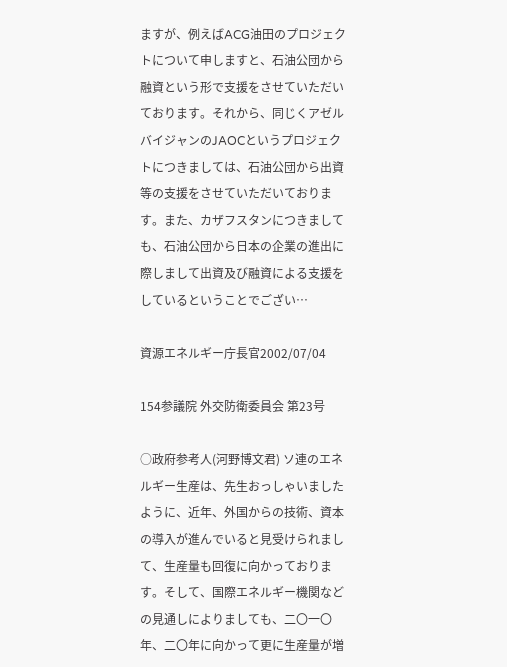ますが、例えばACG油田のプロジェクトについて申しますと、石油公団から融資という形で支援をさせていただいております。それから、同じくアゼルバイジャンのJAOCというプロジェクトにつきましては、石油公団から出資等の支援をさせていただいております。また、カザフスタンにつきましても、石油公団から日本の企業の進出に際しまして出資及び融資による支援をしているということでござい…

資源エネルギー庁長官2002/07/04

154参議院 外交防衛委員会 第23号

○政府参考人(河野博文君) ソ連のエネルギー生産は、先生おっしゃいましたように、近年、外国からの技術、資本の導入が進んでいると見受けられまして、生産量も回復に向かっております。そして、国際エネルギー機関などの見通しによりましても、二〇一〇年、二〇年に向かって更に生産量が増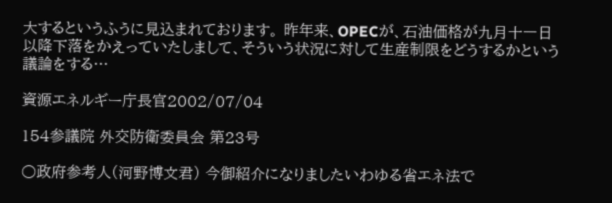大するというふうに見込まれております。 昨年来、OPECが、石油価格が九月十一日以降下落をかえっていたしまして、そういう状況に対して生産制限をどうするかという議論をする…

資源エネルギー庁長官2002/07/04

154参議院 外交防衛委員会 第23号

○政府参考人(河野博文君) 今御紹介になりましたいわゆる省エネ法で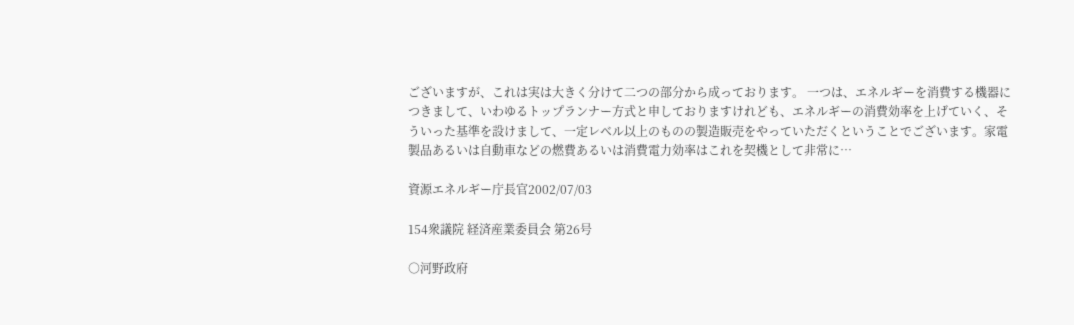ございますが、これは実は大きく分けて二つの部分から成っております。 一つは、エネルギーを消費する機器につきまして、いわゆるトップランナー方式と申しておりますけれども、エネルギーの消費効率を上げていく、そういった基準を設けまして、一定レベル以上のものの製造販売をやっていただくということでございます。家電製品あるいは自動車などの燃費あるいは消費電力効率はこれを契機として非常に…

資源エネルギー庁長官2002/07/03

154衆議院 経済産業委員会 第26号

○河野政府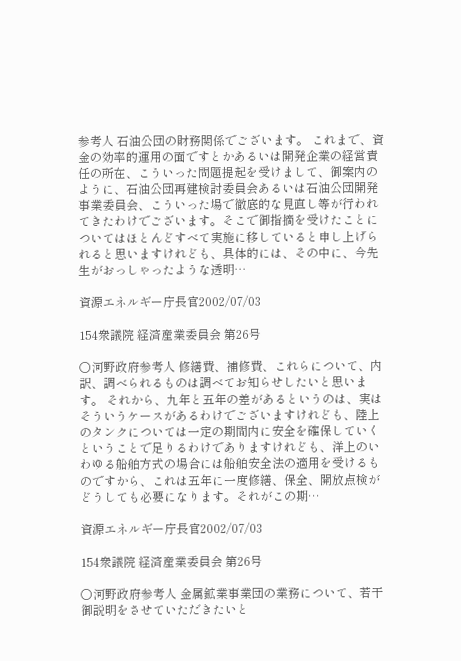参考人 石油公団の財務関係でございます。 これまで、資金の効率的運用の面ですとかあるいは開発企業の経営責任の所在、こういった問題提起を受けまして、御案内のように、石油公団再建検討委員会あるいは石油公団開発事業委員会、こういった場で徹底的な見直し等が行われてきたわけでございます。そこで御指摘を受けたことについてはほとんどすべて実施に移していると申し上げられると思いますけれども、具体的には、その中に、今先生がおっしゃったような透明…

資源エネルギー庁長官2002/07/03

154衆議院 経済産業委員会 第26号

○河野政府参考人 修繕費、補修費、これらについて、内訳、調べられるものは調べてお知らせしたいと思います。 それから、九年と五年の差があるというのは、実はそういうケースがあるわけでございますけれども、陸上のタンクについては一定の期間内に安全を確保していくということで足りるわけでありますけれども、洋上のいわゆる船舶方式の場合には船舶安全法の適用を受けるものですから、これは五年に一度修繕、保全、開放点検がどうしても必要になります。それがこの期…

資源エネルギー庁長官2002/07/03

154衆議院 経済産業委員会 第26号

○河野政府参考人 金属鉱業事業団の業務について、若干御説明をさせていただきたいと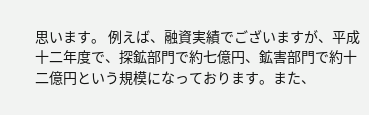思います。 例えば、融資実績でございますが、平成十二年度で、探鉱部門で約七億円、鉱害部門で約十二億円という規模になっております。また、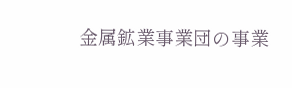金属鉱業事業団の事業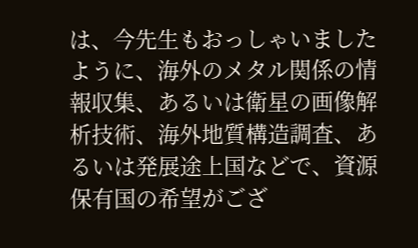は、今先生もおっしゃいましたように、海外のメタル関係の情報収集、あるいは衛星の画像解析技術、海外地質構造調査、あるいは発展途上国などで、資源保有国の希望がござ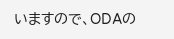いますので、ODAの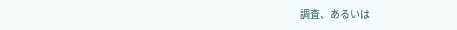調査、あるいは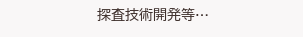探査技術開発等…